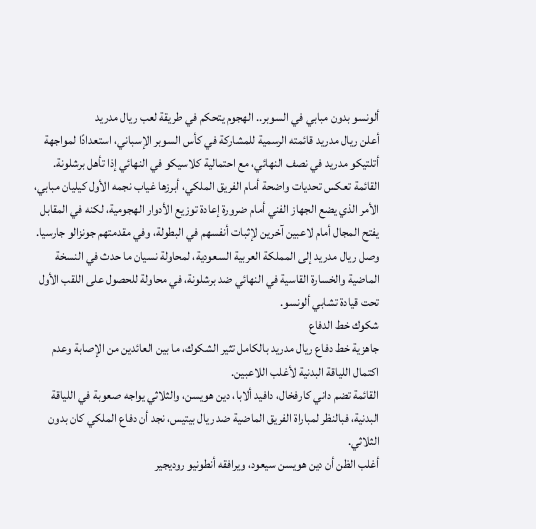ألونسو بدون مبابي في السوبر.. الهجوم يتحكم في طريقة لعب ريال مدريد
أعلن ريال مدريد قائمته الرسمية للمشاركة في كأس السوبر الإسباني، استعدادًا لمواجهة أتلتيكو مدريد في نصف النهائي، مع احتمالية كلاسيكو في النهائي إذا تأهل برشلونة.
القائمة تعكس تحديات واضحة أمام الفريق الملكي، أبرزها غياب نجمه الأول كيليان مبابي، الأمر الذي يضع الجهاز الفني أمام ضرورة إعادة توزيع الأدوار الهجومية، لكنه في المقابل يفتح المجال أمام لاعبين آخرين لإثبات أنفسهم في البطولة، وفي مقدمتهم جونزالو جارسيا.
وصل ريال مدريد إلى المملكة العربية السعودية، لمحاولة نسيان ما حدث في النسخة الماضية والخسارة القاسية في النهائي ضد برشلونة، في محاولة للحصول على اللقب الأول تحت قيادة تشابي ألونسو.
شكوك خط الدفاع
جاهزية خط دفاع ريال مدريد بالكامل تثير الشكوك، ما بين العائدين من الإصابة وعدم اكتمال اللياقة البدنية لأغلب اللاعبين.
القائمة تضم داني كارفخال، دافيد ألابا، دين هويسن، والثلاثي يواجه صعوبة في اللياقة البدنية، فبالنظر لمباراة الفريق الماضية ضد ريال بيتيس، نجد أن دفاع الملكي كان بدون الثلاثي.
أغلب الظن أن دين هويسن سيعود، ويرافقه أنطونيو روديجير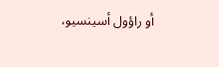أو راؤول أسينسيو،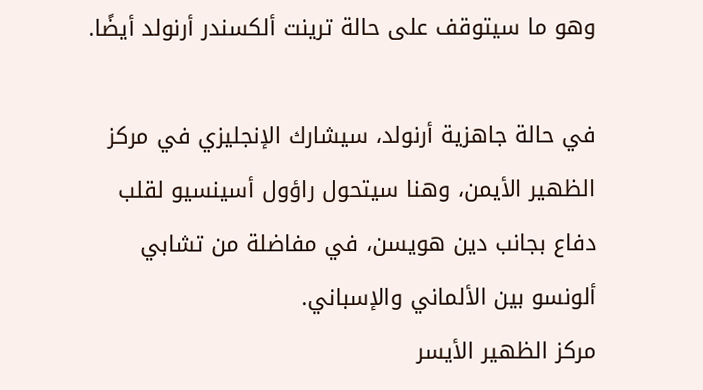وهو ما سيتوقف على حالة ترينت ألكسندر أرنولد أيضًا.

في حالة جاهزية أرنولد، سيشارك الإنجليزي في مركز الظهير الأيمن، وهنا سيتحول راؤول أسينسيو لقلب دفاع بجانب دين هويسن، في مفاضلة من تشابي ألونسو بين الألماني والإسباني.
مركز الظهير الأيسر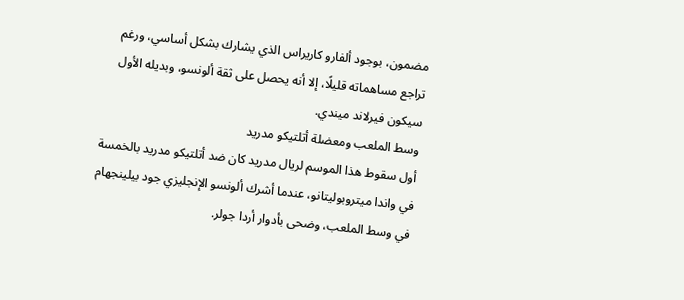مضمون، بوجود ألفارو كاريراس الذي يشارك بشكل أساسي، ورغم تراجع مساهماته قليلًا، إلا أنه يحصل على ثقة ألونسو، وبديله الأول سيكون فيرلاند ميندي.
وسط الملعب ومعضلة أتلتيكو مدريد
أول سقوط هذا الموسم لريال مدريد كان ضد أتلتيكو مدريد بالخمسة في واندا ميتروبوليتانو، عندما أشرك ألونسو الإنجليزي جود بيلينجهام في وسط الملعب، وضحى بأدوار أردا جولر.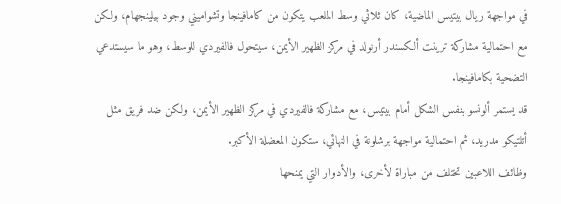في مواجهة ريال بيتيس الماضية، كان ثلاثي وسط الملعب يتكون من كامافينجا وتشواميني وجود بيلينجهام، ولكن مع احتمالية مشاركة ترينت ألكسندر أرنولد في مركز الظهير الأيمن، سيتحول فالفيردي للوسط، وهو ما سيستدعي التضحية بكامافينجا.
قد يستمر ألونسو بنفس الشكل أمام بيتيس، مع مشاركة فالفيردي في مركز الظهير الأيمن، ولكن ضد فريق مثل أتلتيكو مدريد، ثم احتمالية مواجهة برشلونة في النهائي، ستكون المعضلة الأكبر.
وظائف اللاعبين تختلف من مباراة لأخرى، والأدوار التي يمنحها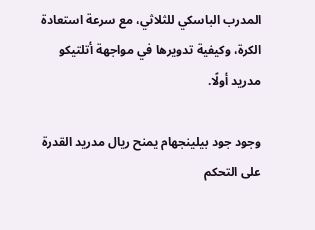المدرب الباسكي للثلاثي، مع سرعة استعادة الكرة، وكيفية تدويرها في مواجهة أتلتيكو مدريد أولًا.

وجود جود بيلينجهام يمنح ريال مدريد القدرة على التحكم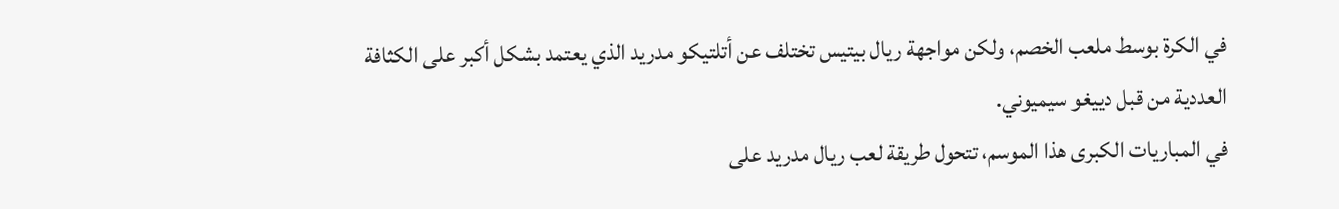في الكرة بوسط ملعب الخصم، ولكن مواجهة ريال بيتيس تختلف عن أتلتيكو مدريد الذي يعتمد بشكل أكبر على الكثافة العددية من قبل دييغو سيميوني.
في المباريات الكبرى هذا الموسم، تتحول طريقة لعب ريال مدريد على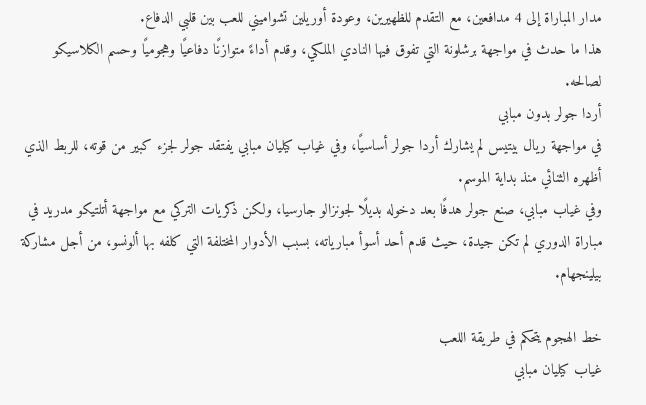مدار المباراة إلى 4 مدافعين، مع التقدم للظهيرين، وعودة أوريلين تشواميني للعب بين قلبي الدفاع.
هذا ما حدث في مواجهة برشلونة التي تفوق فيها النادي الملكي، وقدم أداءً متوازنًا دفاعيًا وهجوميًا وحسم الكلاسيكو لصالحه.
أردا جولر بدون مبابي
في مواجهة ريال بيتيس لم يشارك أردا جولر أساسيًا، وفي غياب كيليان مبابي يفتقد جولر لجزء كبير من قوته، للربط الذي أظهره الثنائي منذ بداية الموسم.
وفي غياب مبابي، صنع جولر هدفًا بعد دخوله بديلًا لجونزالو جارسيا، ولكن ذكريات التركي مع مواجهة أتلتيكو مدريد في مباراة الدوري لم تكن جيدة، حيث قدم أحد أسوأ مبارياته، بسبب الأدوار المختلفة التي كلفه بها ألونسو، من أجل مشاركة بيلينجهام.

خط الهجوم يتحكم في طريقة اللعب
غياب كيليان مبابي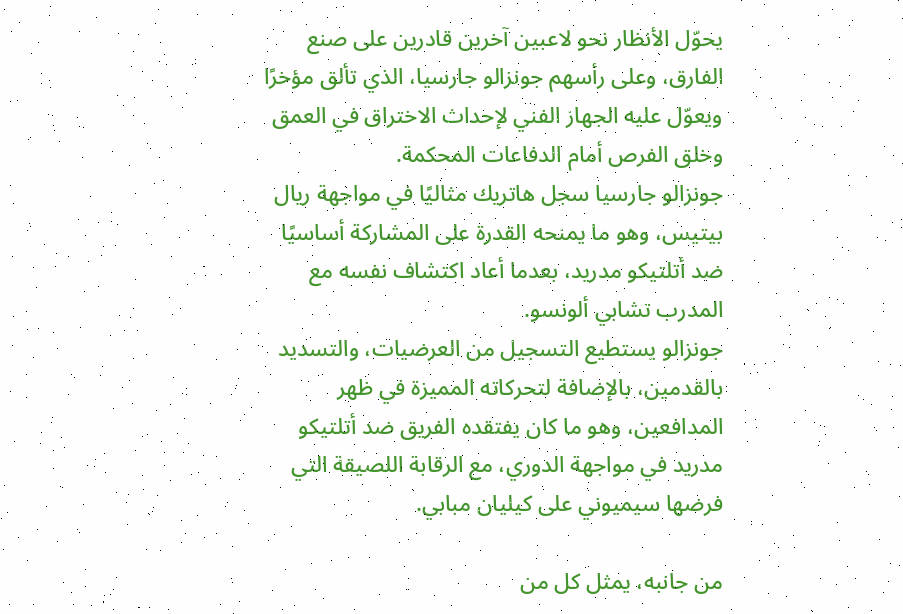يحوّل الأنظار نحو لاعبين آخرين قادرين على صنع الفارق، وعلى رأسهم جونزالو جارسيا، الذي تألق مؤخرًا ويعوّل عليه الجهاز الفني لإحداث الاختراق في العمق وخلق الفرص أمام الدفاعات المحكمة.
جونزالو جارسيا سجل هاتريك مثاليًا في مواجهة ريال بيتيس، وهو ما يمنحه القدرة على المشاركة أساسيًا ضد أتلتيكو مدريد، بعدما أعاد اكتشاف نفسه مع المدرب تشابي ألونسو.
جونزالو يستطيع التسجيل من العرضيات، والتسديد بالقدمين، بالإضافة لتحركاته المميزة في ظهر المدافعين، وهو ما كان يفتقده الفريق ضد أتلتيكو مدريد في مواجهة الدوري، مع الرقابة اللصيقة التي فرضها سيميوني على كيليان مبابي.

من جانبه، يمثل كل من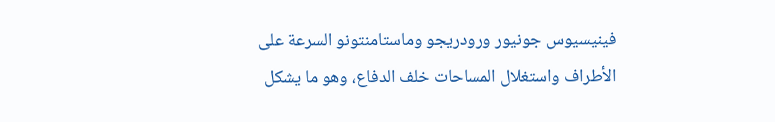فينيسيوس جونيور ورودريجو وماستامنتونو السرعة على الأطراف واستغلال المساحات خلف الدفاع، وهو ما يشكل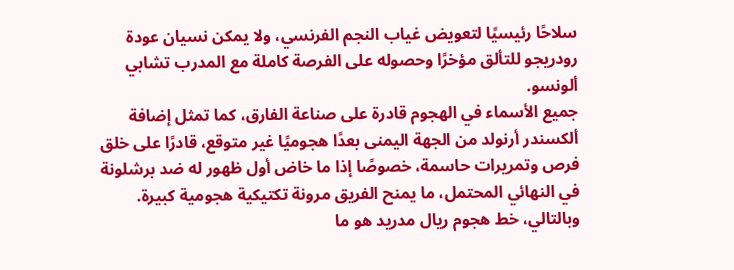سلاحًا رئيسيًا لتعويض غياب النجم الفرنسي، ولا يمكن نسيان عودة رودريجو للتألق مؤخرًا وحصوله على الفرصة كاملة مع المدرب تشابي ألونسو.
جميع الأسماء في الهجوم قادرة على صناعة الفارق، كما تمثل إضافة ألكسندر أرنولد من الجهة اليمنى بعدًا هجوميًا غير متوقع، قادرًا على خلق فرص وتمريرات حاسمة، خصوصًا إذا ما خاض أول ظهور له ضد برشلونة في النهائي المحتمل، ما يمنح الفريق مرونة تكتيكية هجومية كبيرة.
وبالتالي، خط هجوم ريال مدريد هو ما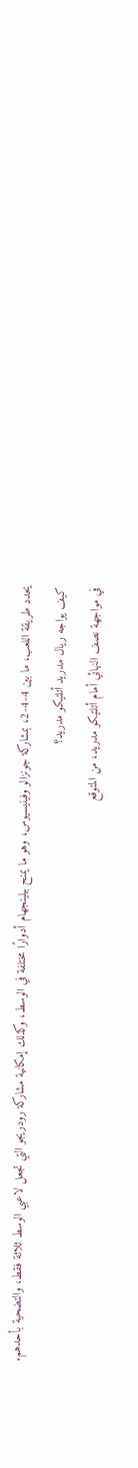يحدد طريقة اللعب، ما بين 4-4-2، بمشاركة جونزالو وفينيسيوس، وهو ما يمنح بيلينجهام أدوارًا مختلفة في الوسط، وكذلك إمكانية مشاركة رودريجو التي تجعل لاعبي الوسط ثلاثة فقط، والتضحية بأحدهم.
كيف يواجه ريال مدريد أتلتيكو مدريد؟
في مواجهة نصف النهائي أمام أتلتيكو مدريد، من المتوقع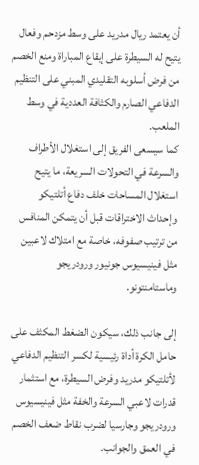أن يعتمد ريال مدريد على وسط مزدحم وفعال يتيح له السيطرة على إيقاع المباراة ومنع الخصم من فرض أسلوبه التقليدي المبني على التنظيم الدفاعي الصارم والكثافة العددية في وسط الملعب.
كما سيسعى الفريق إلى استغلال الأطراف والسرعة في التحولات السريعة، ما يتيح استغلال المساحات خلف دفاع أتلتيكو وإحداث الاختراقات قبل أن يتمكن المنافس من ترتيب صفوفه، خاصة مع امتلاك لاعبين مثل فينيسيوس جونيور ورودريجو وماستامنتونو.

إلى جانب ذلك، سيكون الضغط المكثف على حامل الكرة أداة رئيسية لكسر التنظيم الدفاعي لأتلتيكو مدريد وفرض السيطرة، مع استثمار قدرات لاعبي السرعة والخفة مثل فينيسيوس ورودريجو وجارسيا لضرب نقاط ضعف الخصم في العمق والجوانب.